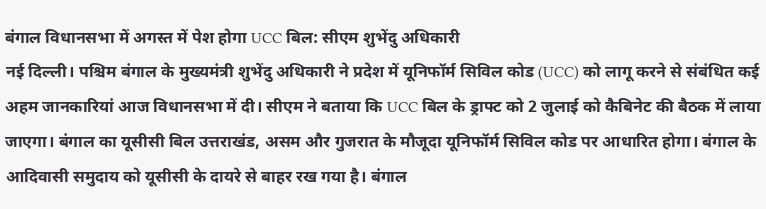बंगाल विधानसभा में अगस्त में पेश होगा UCC बिल: सीएम शुभेंदु अधिकारी
नई दिल्ली। पश्चिम बंगाल के मुख्यमंत्री शुभेंदु अधिकारी ने प्रदेश में यूनिफॉर्म सिविल कोड (UCC) को लागू करने से संबंधित कई अहम जानकारियां आज विधानसभा में दी। सीएम ने बताया कि UCC बिल के ड्राफ्ट को 2 जुलाई को कैबिनेट की बैठक में लाया जाएगा। बंगाल का यूसीसी बिल उत्तराखंड, असम और गुजरात के मौजूदा यूनिफॉर्म सिविल कोड पर आधारित होगा। बंगाल के आदिवासी समुदाय को यूसीसी के दायरे से बाहर रख गया है। बंगाल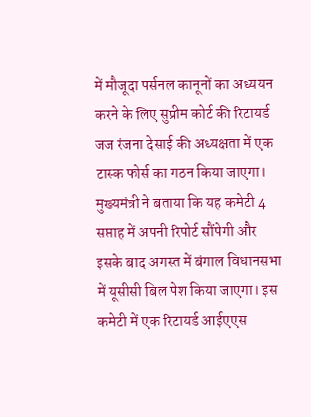में मौजूदा पर्सनल कानूनों का अध्ययन करने के लिए सुप्रीम कोर्ट की रिटायर्ड जज रंजना देसाई की अध्यक्षता में एक टास्क फोर्स का गठन किया जाएगा।
मुख्यमंत्री ने बताया कि यह कमेटी 4 सप्ताह में अपनी रिपोर्ट सौंपेगी और इसके बाद अगस्त में बंगाल विधानसभा में यूसीसी बिल पेश किया जाएगा। इस कमेटी में एक रिटायर्ड आईएएस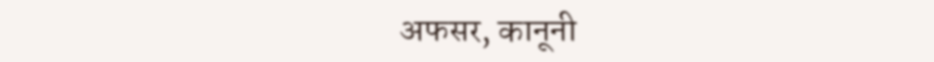अफसर, कानूनी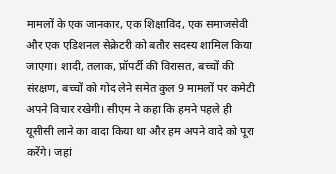मामलों के एक जानकार, एक शिक्षाविद, एक समाजसेवी और एक एडिशनल सेक्रेटरी को बतौर सदस्य शामिल किया जाएगा। शादी, तलाक, प्रॉपर्टी की विरासत, बच्चों की संरक्षण, बच्चों को गोद लेने समेत कुल 9 मामलों पर कमेटी अपने विचार रखेगी। सीएम ने कहा कि हमने पहले ही यूसीसी लाने का वादा किया था और हम अपने वादे को पूरा करेंगे। जहां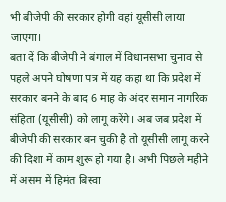भी बीजेपी की सरकार होगी वहां यूसीसी लाया जाएगा।
बता दें कि बीजेपी ने बंगाल में विधानसभा चुनाव से पहले अपने घोषणा पत्र में यह कहा था कि प्रदेश में सरकार बनने के बाद 6 माह के अंदर समान नागरिक संहिता (यूसीसी) को लागू करेंगे। अब जब प्रदेश में बीजेपी की सरकार बन चुकी है तो यूसीसी लागू करने की दिशा में काम शुरू हो गया है। अभी पिछले महीने में असम में हिमंत बिस्वा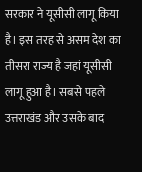सरकार ने यूसीसी लागू किया है। इस तरह से असम देश का तीसरा राज्य है जहां यूसीसी लागू हुआ है। सबसे पहले उत्तराखंड और उसके बाद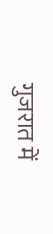गुजरात में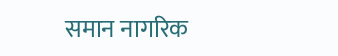समान नागरिक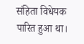संहिता विधेयक पारित हुआ था।